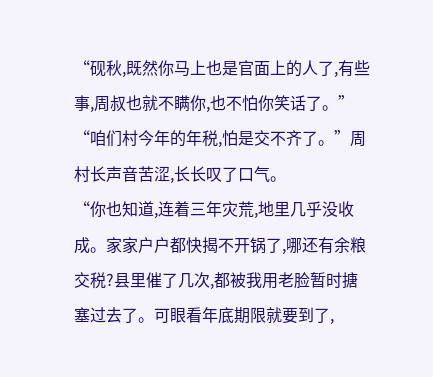“砚秋,既然你马上也是官面上的人了,有些事,周叔也就不瞒你,也不怕你笑话了。”
“咱们村今年的年税,怕是交不齐了。”周村长声音苦涩,长长叹了口气。
“你也知道,连着三年灾荒,地里几乎没收成。家家户户都快揭不开锅了,哪还有余粮交税?县里催了几次,都被我用老脸暂时搪塞过去了。可眼看年底期限就要到了,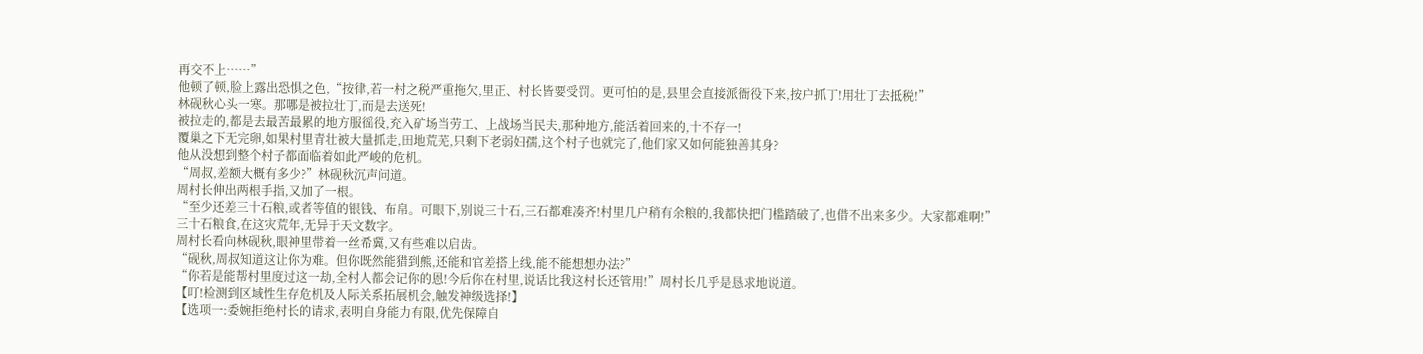再交不上……”
他顿了顿,脸上露出恐惧之色,“按律,若一村之税严重拖欠,里正、村长皆要受罚。更可怕的是,县里会直接派衙役下来,按户抓丁!用壮丁去抵税!”
林砚秋心头一寒。那哪是被拉壮丁,而是去送死!
被拉走的,都是去最苦最累的地方服徭役,充入矿场当劳工、上战场当民夫,那种地方,能活着回来的,十不存一!
覆巢之下无完卵,如果村里青壮被大量抓走,田地荒芜,只剩下老弱妇孺,这个村子也就完了,他们家又如何能独善其身?
他从没想到整个村子都面临着如此严峻的危机。
“周叔,差额大概有多少?”林砚秋沉声问道。
周村长伸出两根手指,又加了一根。
“至少还差三十石粮,或者等值的银钱、布帛。可眼下,别说三十石,三石都难凑齐!村里几户稍有余粮的,我都快把门槛踏破了,也借不出来多少。大家都难啊!”
三十石粮食,在这灾荒年,无异于天文数字。
周村长看向林砚秋,眼神里带着一丝希冀,又有些难以启齿。
“砚秋,周叔知道这让你为难。但你既然能猎到熊,还能和官差搭上线,能不能想想办法?”
“你若是能帮村里度过这一劫,全村人都会记你的恩!今后你在村里,说话比我这村长还管用!”周村长几乎是恳求地说道。
【叮!检测到区域性生存危机及人际关系拓展机会,触发神级选择!】
【选项一:委婉拒绝村长的请求,表明自身能力有限,优先保障自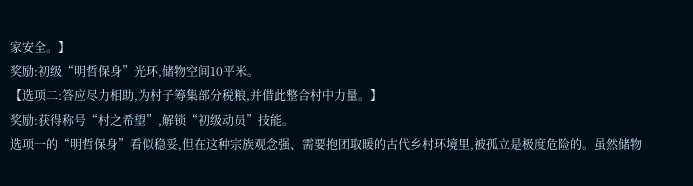家安全。】
奖励:初级“明哲保身”光环,储物空间10平米。
【选项二:答应尽力相助,为村子筹集部分税粮,并借此整合村中力量。】
奖励:获得称号“村之希望”,解锁“初级动员”技能。
选项一的“明哲保身”看似稳妥,但在这种宗族观念强、需要抱团取暖的古代乡村环境里,被孤立是极度危险的。虽然储物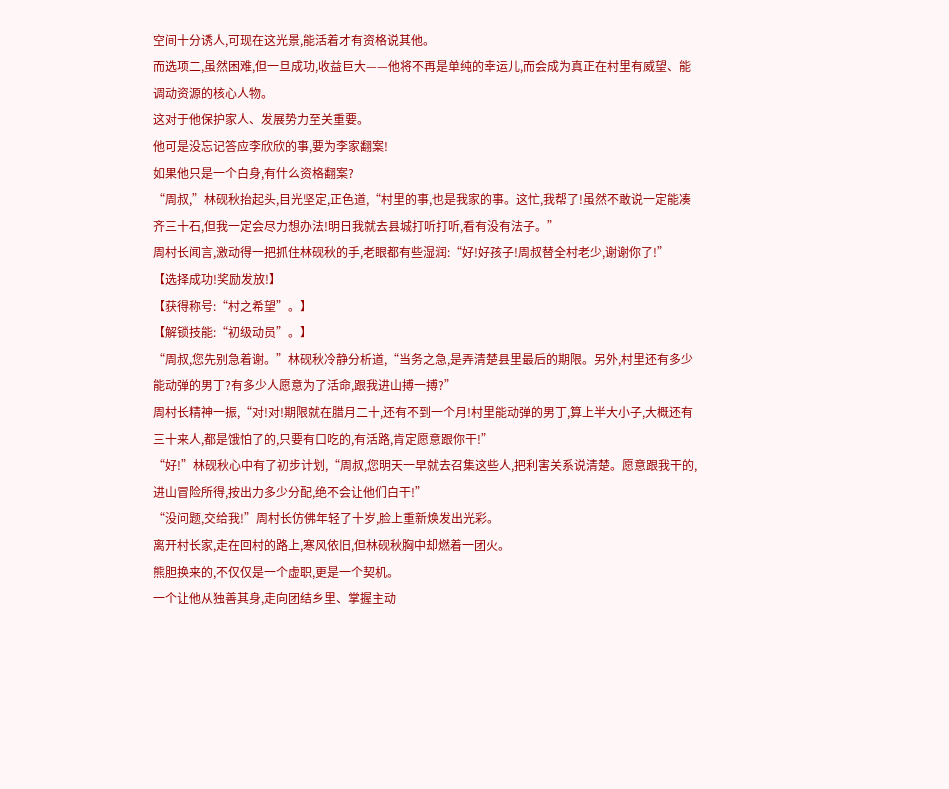空间十分诱人,可现在这光景,能活着才有资格说其他。
而选项二,虽然困难,但一旦成功,收益巨大——他将不再是单纯的幸运儿,而会成为真正在村里有威望、能调动资源的核心人物。
这对于他保护家人、发展势力至关重要。
他可是没忘记答应李欣欣的事,要为李家翻案!
如果他只是一个白身,有什么资格翻案?
“周叔,”林砚秋抬起头,目光坚定,正色道,“村里的事,也是我家的事。这忙,我帮了!虽然不敢说一定能凑齐三十石,但我一定会尽力想办法!明日我就去县城打听打听,看有没有法子。”
周村长闻言,激动得一把抓住林砚秋的手,老眼都有些湿润:“好!好孩子!周叔替全村老少,谢谢你了!”
【选择成功!奖励发放!】
【获得称号:“村之希望”。】
【解锁技能:“初级动员”。】
“周叔,您先别急着谢。”林砚秋冷静分析道,“当务之急,是弄清楚县里最后的期限。另外,村里还有多少能动弹的男丁?有多少人愿意为了活命,跟我进山搏一搏?”
周村长精神一振,“对!对!期限就在腊月二十,还有不到一个月!村里能动弹的男丁,算上半大小子,大概还有三十来人,都是饿怕了的,只要有口吃的,有活路,肯定愿意跟你干!”
“好!”林砚秋心中有了初步计划,“周叔,您明天一早就去召集这些人,把利害关系说清楚。愿意跟我干的,进山冒险所得,按出力多少分配,绝不会让他们白干!”
“没问题,交给我!”周村长仿佛年轻了十岁,脸上重新焕发出光彩。
离开村长家,走在回村的路上,寒风依旧,但林砚秋胸中却燃着一团火。
熊胆换来的,不仅仅是一个虚职,更是一个契机。
一个让他从独善其身,走向团结乡里、掌握主动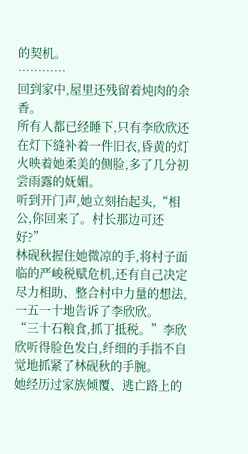的契机。
…………
回到家中,屋里还残留着炖肉的余香。
所有人都已经睡下,只有李欣欣还在灯下缝补着一件旧衣,昏黄的灯火映着她柔美的侧脸,多了几分初尝雨露的妩媚。
听到开门声,她立刻抬起头,“相公,你回来了。村长那边可还好?”
林砚秋握住她微凉的手,将村子面临的严峻税赋危机,还有自己决定尽力相助、整合村中力量的想法,一五一十地告诉了李欣欣。
“三十石粮食,抓丁抵税。”李欣欣听得脸色发白,纤细的手指不自觉地抓紧了林砚秋的手腕。
她经历过家族倾覆、逃亡路上的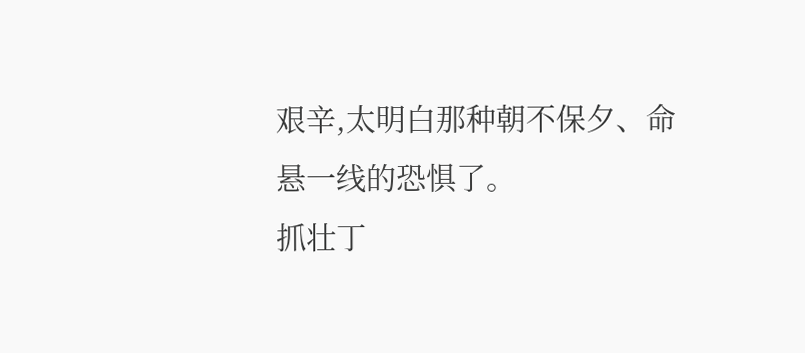艰辛,太明白那种朝不保夕、命悬一线的恐惧了。
抓壮丁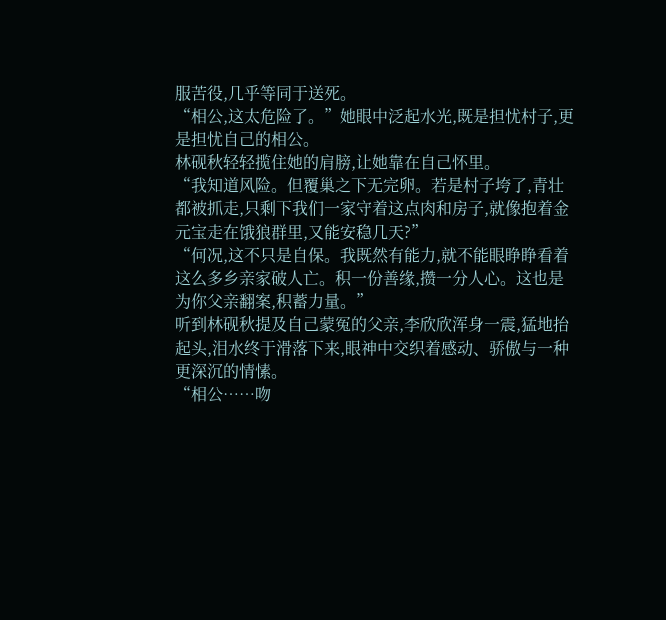服苦役,几乎等同于送死。
“相公,这太危险了。”她眼中泛起水光,既是担忧村子,更是担忧自己的相公。
林砚秋轻轻揽住她的肩膀,让她靠在自己怀里。
“我知道风险。但覆巢之下无完卵。若是村子垮了,青壮都被抓走,只剩下我们一家守着这点肉和房子,就像抱着金元宝走在饿狼群里,又能安稳几天?”
“何况,这不只是自保。我既然有能力,就不能眼睁睁看着这么多乡亲家破人亡。积一份善缘,攒一分人心。这也是为你父亲翻案,积蓄力量。”
听到林砚秋提及自己蒙冤的父亲,李欣欣浑身一震,猛地抬起头,泪水终于滑落下来,眼神中交织着感动、骄傲与一种更深沉的情愫。
“相公……吻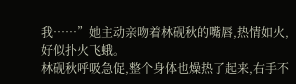我……”她主动亲吻着林砚秋的嘴唇,热情如火,好似扑火飞蛾。
林砚秋呼吸急促,整个身体也燥热了起来,右手不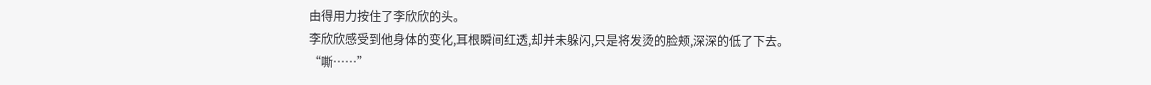由得用力按住了李欣欣的头。
李欣欣感受到他身体的变化,耳根瞬间红透,却并未躲闪,只是将发烫的脸颊,深深的低了下去。
“嘶……”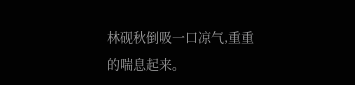林砚秋倒吸一口凉气,重重的喘息起来。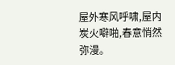屋外寒风呼啸,屋内炭火噼啪,春意悄然弥漫。